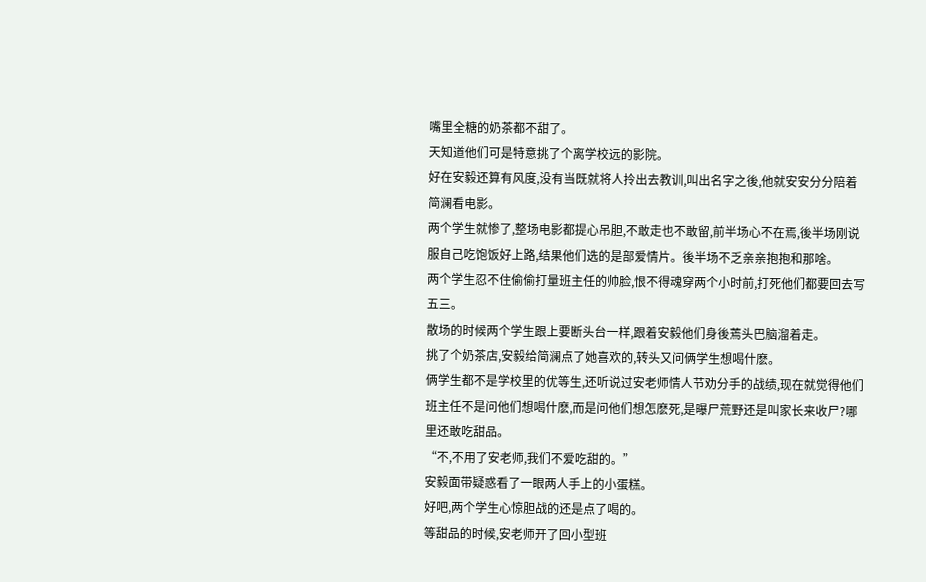嘴里全糖的奶茶都不甜了。
天知道他们可是特意挑了个离学校远的影院。
好在安毅还算有风度,没有当既就将人拎出去教训,叫出名字之後,他就安安分分陪着简澜看电影。
两个学生就惨了,整场电影都提心吊胆,不敢走也不敢留,前半场心不在焉,後半场刚说服自己吃饱饭好上路,结果他们选的是部爱情片。後半场不乏亲亲抱抱和那啥。
两个学生忍不住偷偷打量班主任的帅脸,恨不得魂穿两个小时前,打死他们都要回去写五三。
散场的时候两个学生跟上要断头台一样,跟着安毅他们身後蔫头巴脑溜着走。
挑了个奶茶店,安毅给简澜点了她喜欢的,转头又问俩学生想喝什麽。
俩学生都不是学校里的优等生,还听说过安老师情人节劝分手的战绩,现在就觉得他们班主任不是问他们想喝什麽,而是问他们想怎麽死,是曝尸荒野还是叫家长来收尸?哪里还敢吃甜品。
“不,不用了安老师,我们不爱吃甜的。”
安毅面带疑惑看了一眼两人手上的小蛋糕。
好吧,两个学生心惊胆战的还是点了喝的。
等甜品的时候,安老师开了回小型班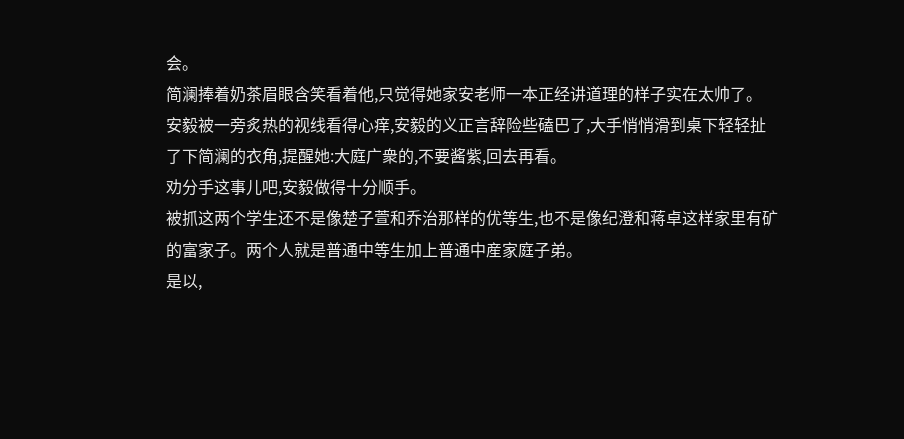会。
简澜捧着奶茶眉眼含笑看着他,只觉得她家安老师一本正经讲道理的样子实在太帅了。
安毅被一旁炙热的视线看得心痒,安毅的义正言辞险些磕巴了,大手悄悄滑到桌下轻轻扯了下简澜的衣角,提醒她:大庭广衆的,不要酱紫,回去再看。
劝分手这事儿吧,安毅做得十分顺手。
被抓这两个学生还不是像楚子萱和乔治那样的优等生,也不是像纪澄和蒋卓这样家里有矿的富家子。两个人就是普通中等生加上普通中産家庭子弟。
是以,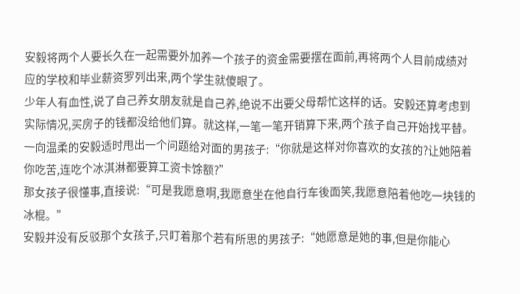安毅将两个人要长久在一起需要外加养一个孩子的资金需要摆在面前,再将两个人目前成绩对应的学校和毕业薪资罗列出来,两个学生就傻眼了。
少年人有血性,说了自己养女朋友就是自己养,绝说不出要父母帮忙这样的话。安毅还算考虑到实际情况,买房子的钱都没给他们算。就这样,一笔一笔开销算下来,两个孩子自己开始找平替。
一向温柔的安毅适时甩出一个问题给对面的男孩子:“你就是这样对你喜欢的女孩的?让她陪着你吃苦,连吃个冰淇淋都要算工资卡馀额?”
那女孩子很懂事,直接说:“可是我愿意啊,我愿意坐在他自行车後面笑,我愿意陪着他吃一块钱的冰棍。”
安毅并没有反驳那个女孩子,只盯着那个若有所思的男孩子:“她愿意是她的事,但是你能心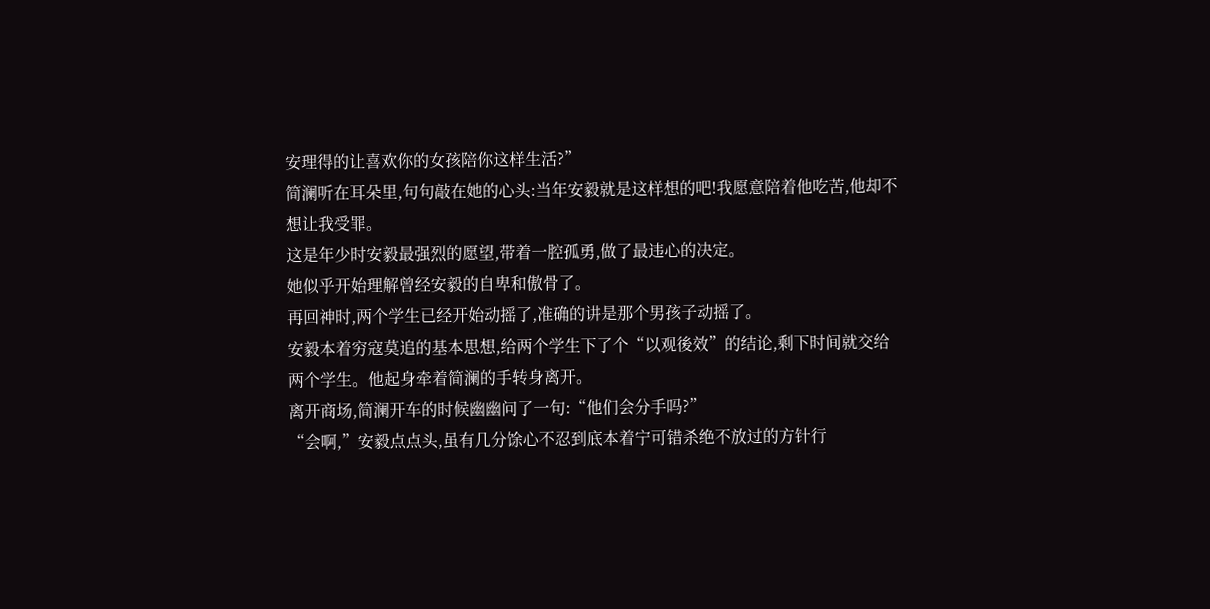安理得的让喜欢你的女孩陪你这样生活?”
简澜听在耳朵里,句句敲在她的心头:当年安毅就是这样想的吧!我愿意陪着他吃苦,他却不想让我受罪。
这是年少时安毅最强烈的愿望,带着一腔孤勇,做了最违心的决定。
她似乎开始理解曾经安毅的自卑和傲骨了。
再回神时,两个学生已经开始动摇了,准确的讲是那个男孩子动摇了。
安毅本着穷寇莫追的基本思想,给两个学生下了个“以观後效”的结论,剩下时间就交给两个学生。他起身牵着简澜的手转身离开。
离开商场,简澜开车的时候幽幽问了一句:“他们会分手吗?”
“会啊,”安毅点点头,虽有几分馀心不忍到底本着宁可错杀绝不放过的方针行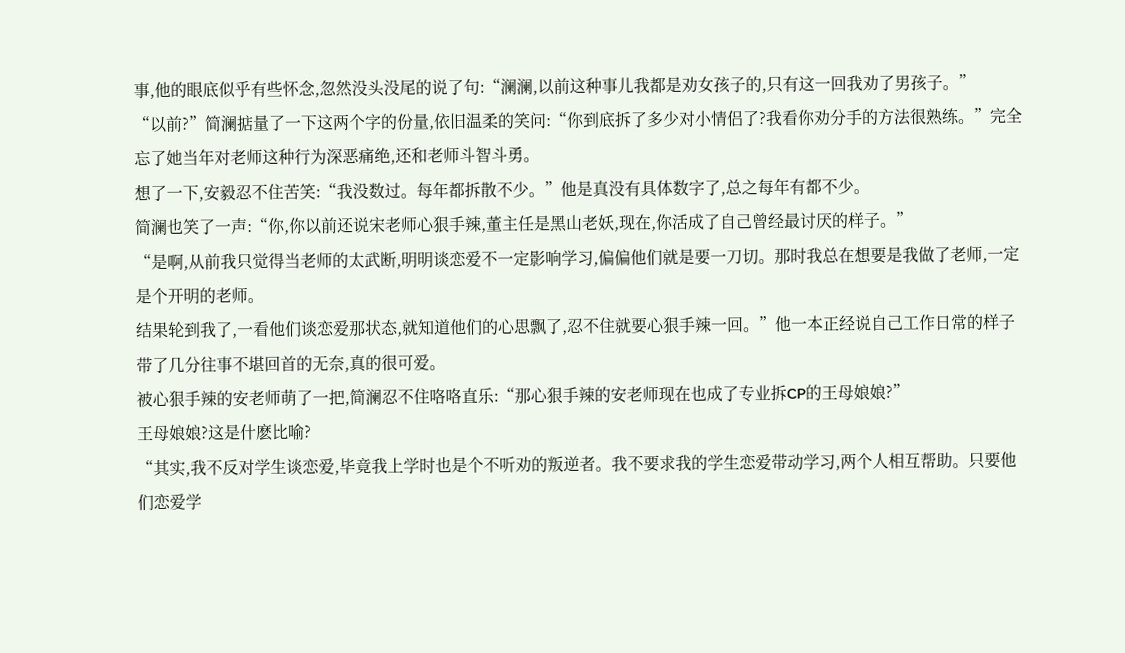事,他的眼底似乎有些怀念,忽然没头没尾的说了句:“澜澜,以前这种事儿我都是劝女孩子的,只有这一回我劝了男孩子。”
“以前?”简澜掂量了一下这两个字的份量,依旧温柔的笑问:“你到底拆了多少对小情侣了?我看你劝分手的方法很熟练。”完全忘了她当年对老师这种行为深恶痛绝,还和老师斗智斗勇。
想了一下,安毅忍不住苦笑:“我没数过。每年都拆散不少。”他是真没有具体数字了,总之每年有都不少。
简澜也笑了一声:“你,你以前还说宋老师心狠手辣,董主任是黑山老妖,现在,你活成了自己曾经最讨厌的样子。”
“是啊,从前我只觉得当老师的太武断,明明谈恋爱不一定影响学习,偏偏他们就是要一刀切。那时我总在想要是我做了老师,一定是个开明的老师。
结果轮到我了,一看他们谈恋爱那状态,就知道他们的心思飘了,忍不住就要心狠手辣一回。”他一本正经说自己工作日常的样子带了几分往事不堪回首的无奈,真的很可爱。
被心狠手辣的安老师萌了一把,简澜忍不住咯咯直乐:“那心狠手辣的安老师现在也成了专业拆CP的王母娘娘?”
王母娘娘?这是什麽比喻?
“其实,我不反对学生谈恋爱,毕竟我上学时也是个不听劝的叛逆者。我不要求我的学生恋爱带动学习,两个人相互帮助。只要他们恋爱学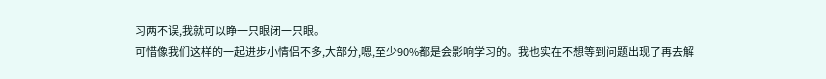习两不误,我就可以睁一只眼闭一只眼。
可惜像我们这样的一起进步小情侣不多,大部分,嗯,至少90%都是会影响学习的。我也实在不想等到问题出现了再去解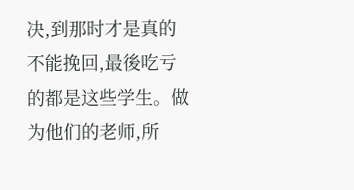决,到那时才是真的不能挽回,最後吃亏的都是这些学生。做为他们的老师,所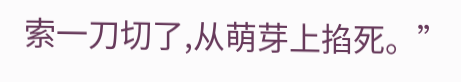索一刀切了,从萌芽上掐死。”